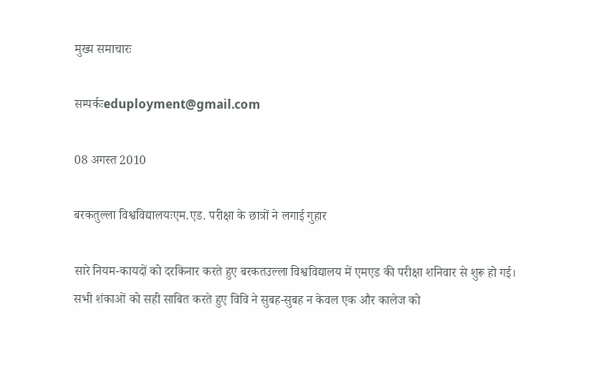मुख्य समाचारः

सम्पर्कःeduployment@gmail.com

08 अगस्त 2010

बरकतुल्ला विश्वविद्यालयःएम.एड. परीक्षा के छात्रों ने लगाई गुहार

सारे नियम-कायदों को दरकिनार करते हुए बरकतउल्ला विश्वविद्यालय में एमएड की परीक्षा शनिवार से शुरू हो गई। सभी शंकाओं को सही साबित करते हुए विवि ने सुबह-सुबह न केवल एक और कालेज को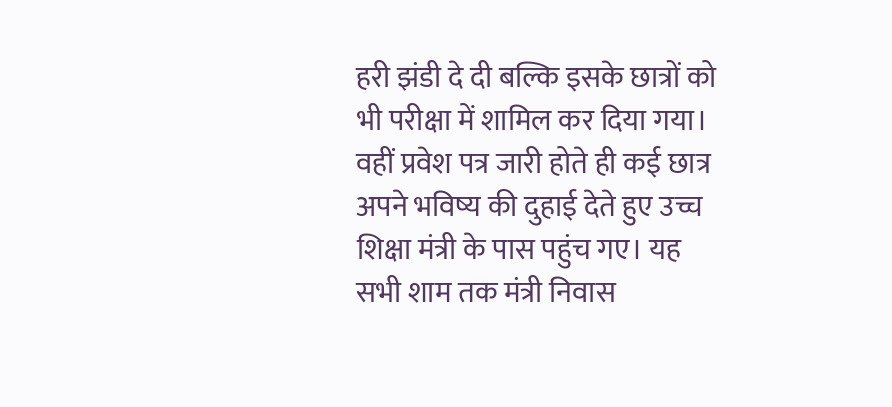हरी झंडी दे दी बल्कि इसके छात्रों को भी परीक्षा में शामिल कर दिया गया। वहीं प्रवेश पत्र जारी होते ही कई छात्र अपने भविष्य की दुहाई देते हुए उच्च शिक्षा मंत्री के पास पहुंच गए। यह सभी शाम तक मंत्री निवास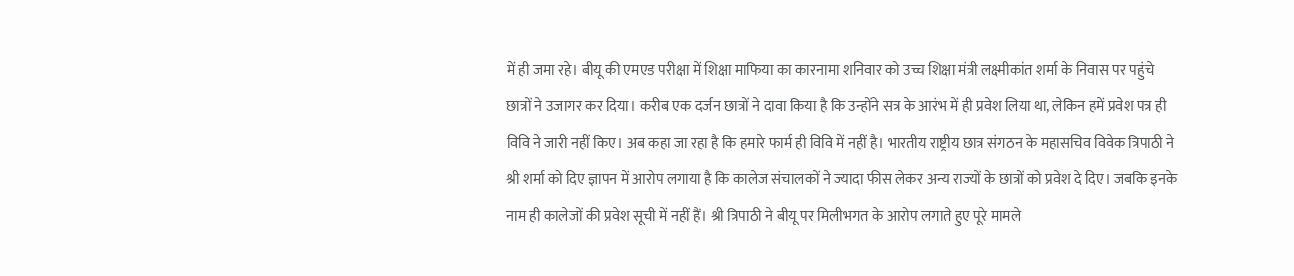में ही जमा रहे। बीयू की एमएड परीक्षा में शिक्षा माफिया का कारनामा शनिवार को उच्च शिक्षा मंत्री लक्ष्मीकांत शर्मा के निवास पर पहुंचे छात्रों ने उजागर कर दिया। करीब एक दर्जन छात्रों ने दावा किया है कि उन्होंने सत्र के आरंभ में ही प्रवेश लिया था, लेकिन हमें प्रवेश पत्र ही विवि ने जारी नहीं किए। अब कहा जा रहा है कि हमारे फार्म ही विवि में नहीं है। भारतीय राष्ट्रीय छात्र संगठन के महासचिव विवेक त्रिपाठी ने श्री शर्मा को दिए ज्ञापन में आरोप लगाया है कि कालेज संचालकों ने ज्यादा फीस लेकर अन्य राज्यों के छात्रों को प्रवेश दे दिए। जबकि इनके नाम ही कालेजों की प्रवेश सूची में नहीं हैं। श्री त्रिपाठी ने बीयू पर मिलीभगत के आरोप लगाते हुए पूरे मामले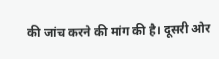की जांच करने की मांग की है। दूसरी ओर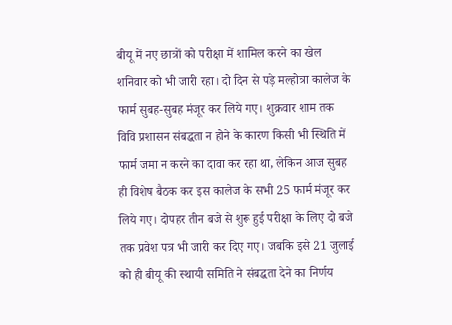बीयू में नए छात्रों को परीक्षा में शामिल करने का खेल शनिवार को भी जारी रहा। दो दिन से पड़े मल्होत्रा कालेज के फार्म सुबह-सुबह मंजूर कर लिये गए। शुक्रवार शाम तक विवि प्रशासन संबद्धता न होने के कारण किसी भी स्थिति में फार्म जमा न करने का दावा कर रहा था, लेकिन आज सुबह ही विशेष बैठक कर इस कालेज के सभी 25 फार्म मंजूर कर लिये गए। दोपहर तीन बजे से शुरू हुई परीक्षा के लिए दो बजे तक प्रवेश पत्र भी जारी कर दिए गए। जबकि इसे 21 जुलाई को ही बीयू की स्थायी समिति ने संबद्धता देने का निर्णय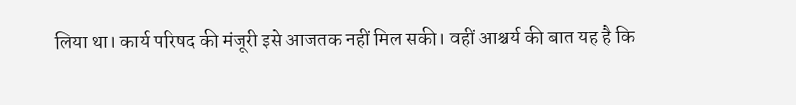लिया था। कार्य परिषद की मंजूरी इसे आजतक नहीं मिल सकी। वहीं आश्चर्य की बात यह है कि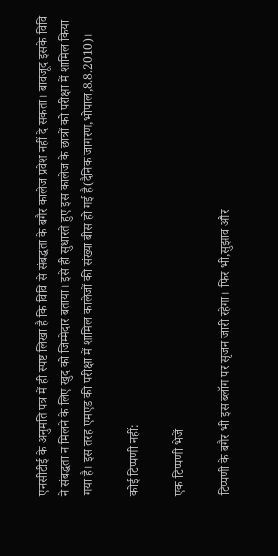एनसीटीई के अनुमति पत्र में ही स्पष्ट लिखा है कि विवि से संबद्धता के बगैर कालेज प्रवेश नहीं दे सकता। बावजूद इसके विवि ने संबद्धता न मिलने के लिए खुद को जिम्मेदार बताया। इसे ही सुधारते हुए इस कालेज के छात्रों को परीक्षा में शामिल किया गया है। इस तरह एमएड की परीक्षा में शामिल कालेजों की संख्या बीस हो गई है(दैनिक जागरण,भोपाल,8.8.2010)।

कोई टिप्पणी नहीं:

एक टिप्पणी भेजें

टिप्पणी के बगैर भी इस ब्लॉग पर सृजन जारी रहेगा। फिर भी,सुझाव और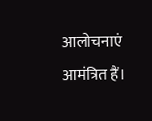आलोचनाएं आमंत्रित हैं।